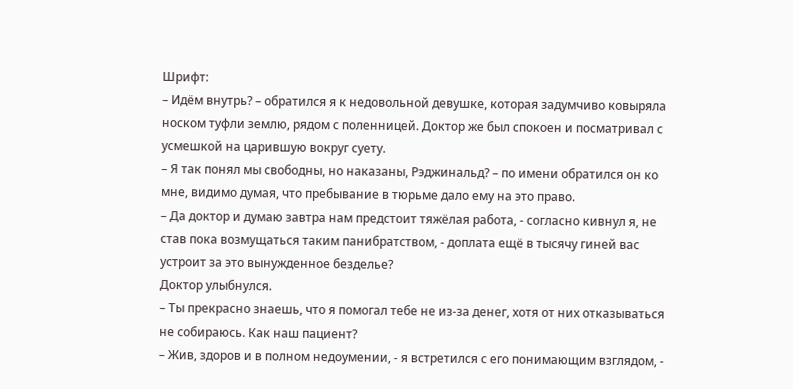Шрифт:
– Идём внутрь? – обратился я к недовольной девушке, которая задумчиво ковыряла носком туфли землю, рядом с поленницей. Доктор же был спокоен и посматривал с усмешкой на царившую вокруг суету.
– Я так понял мы свободны, но наказаны, Рэджинальд? – по имени обратился он ко мне, видимо думая, что пребывание в тюрьме дало ему на это право.
– Да доктор и думаю завтра нам предстоит тяжёлая работа, - согласно кивнул я, не став пока возмущаться таким панибратством, - доплата ещё в тысячу гиней вас устроит за это вынужденное безделье?
Доктор улыбнулся.
– Ты прекрасно знаешь, что я помогал тебе не из-за денег, хотя от них отказываться не собираюсь. Как наш пациент?
– Жив, здоров и в полном недоумении, - я встретился с его понимающим взглядом, -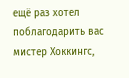ещё раз хотел поблагодарить вас мистер Хоккингс,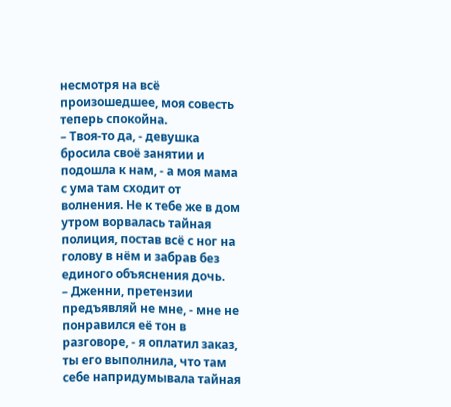несмотря на всё произошедшее, моя совесть теперь спокойна.
– Твоя-то да, - девушка бросила своё занятии и подошла к нам, - а моя мама с ума там сходит от волнения. Не к тебе же в дом утром ворвалась тайная полиция, постав всё с ног на голову в нём и забрав без единого объяснения дочь.
– Дженни, претензии предъявляй не мне, - мне не понравился её тон в разговоре, - я оплатил заказ, ты его выполнила, что там себе напридумывала тайная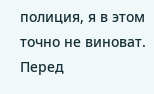полиция, я в этом точно не виноват. Перед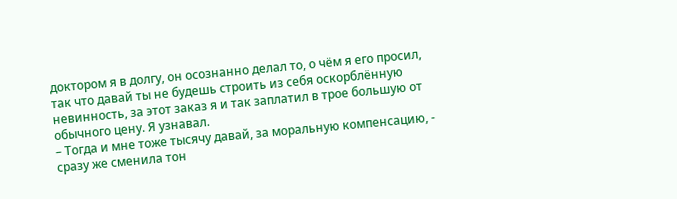доктором я в долгу, он осознанно делал то, о чём я его просил, так что давай ты не будешь строить из себя оскорблённую невинность, за этот заказ я и так заплатил в трое большую от обычного цену. Я узнавал.
– Тогда и мне тоже тысячу давай, за моральную компенсацию, - сразу же сменила тон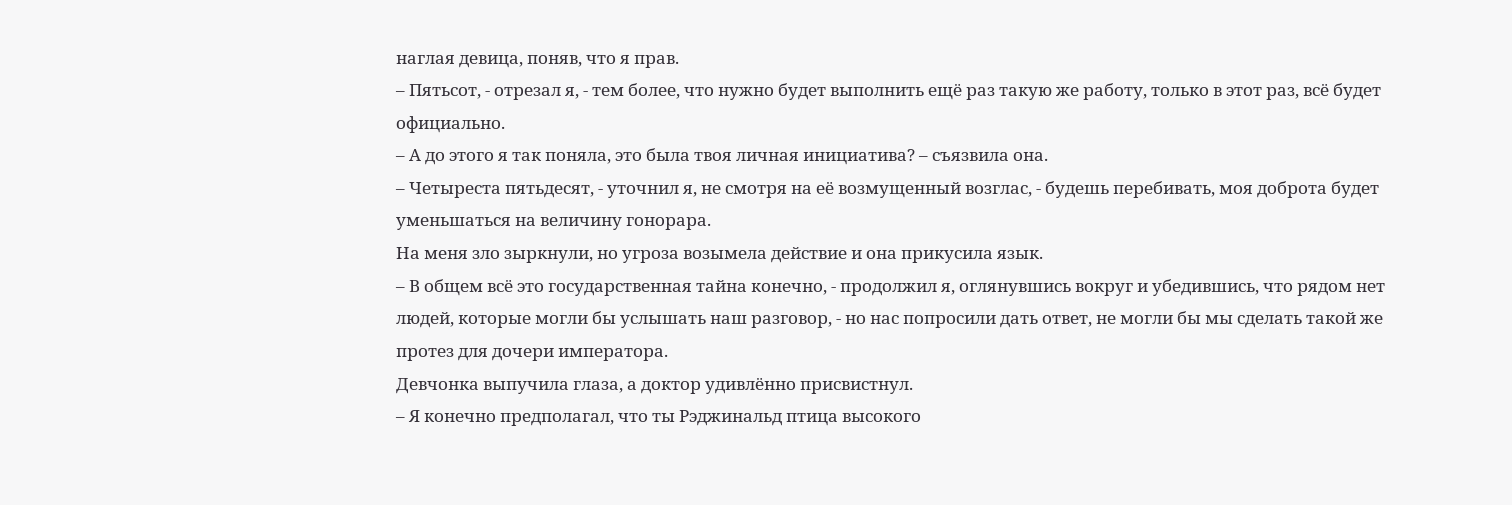наглая девица, поняв, что я прав.
– Пятьсот, - отрезал я, - тем более, что нужно будет выполнить ещё раз такую же работу, только в этот раз, всё будет официально.
– А до этого я так поняла, это была твоя личная инициатива? – съязвила она.
– Четыреста пятьдесят, - уточнил я, не смотря на её возмущенный возглас, - будешь перебивать, моя доброта будет уменьшаться на величину гонорара.
На меня зло зыркнули, но угроза возымела действие и она прикусила язык.
– В общем всё это государственная тайна конечно, - продолжил я, оглянувшись вокруг и убедившись, что рядом нет людей, которые могли бы услышать наш разговор, - но нас попросили дать ответ, не могли бы мы сделать такой же протез для дочери императора.
Девчонка выпучила глаза, а доктор удивлённо присвистнул.
– Я конечно предполагал, что ты Рэджинальд птица высокого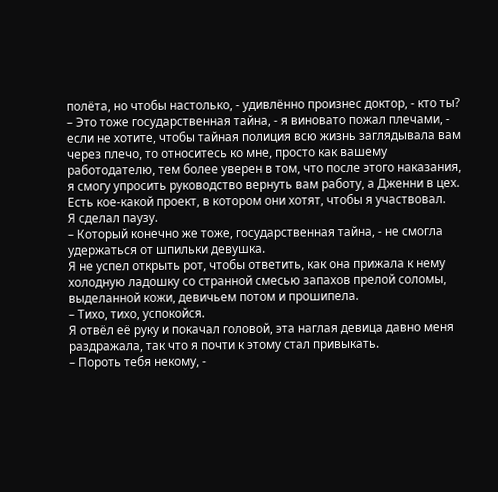полёта, но чтобы настолько, - удивлённо произнес доктор, - кто ты?
– Это тоже государственная тайна, - я виновато пожал плечами, - если не хотите, чтобы тайная полиция всю жизнь заглядывала вам через плечо, то относитесь ко мне, просто как вашему работодателю, тем более уверен в том, что после этого наказания, я смогу упросить руководство вернуть вам работу, а Дженни в цех. Есть кое-какой проект, в котором они хотят, чтобы я участвовал.
Я сделал паузу.
– Который конечно же тоже, государственная тайна, - не смогла удержаться от шпильки девушка.
Я не успел открыть рот, чтобы ответить, как она прижала к нему холодную ладошку со странной смесью запахов прелой соломы, выделанной кожи, девичьем потом и прошипела.
– Тихо, тихо, успокойся.
Я отвёл её руку и покачал головой, эта наглая девица давно меня раздражала, так что я почти к этому стал привыкать.
– Пороть тебя некому, -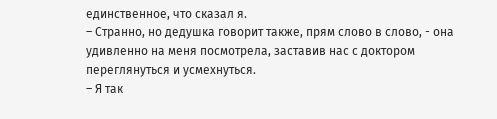единственное, что сказал я.
– Странно, но дедушка говорит также, прям слово в слово, - она удивленно на меня посмотрела, заставив нас с доктором переглянуться и усмехнуться.
– Я так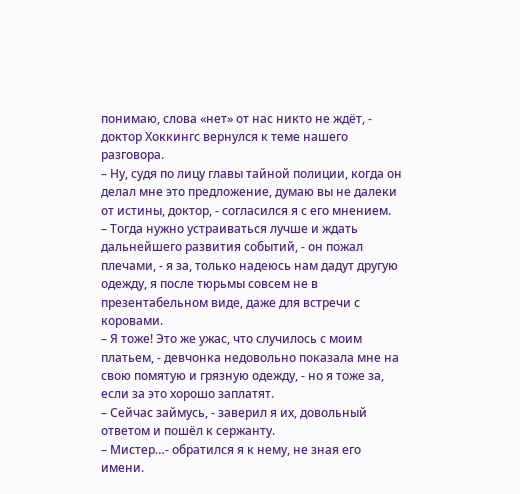понимаю, слова «нет» от нас никто не ждёт, - доктор Хоккингс вернулся к теме нашего разговора.
– Ну, судя по лицу главы тайной полиции, когда он делал мне это предложение, думаю вы не далеки от истины, доктор, - согласился я с его мнением.
– Тогда нужно устраиваться лучше и ждать дальнейшего развития событий, - он пожал плечами, - я за, только надеюсь нам дадут другую одежду, я после тюрьмы совсем не в презентабельном виде, даже для встречи с коровами.
– Я тоже! Это же ужас, что случилось с моим платьем, - девчонка недовольно показала мне на свою помятую и грязную одежду, - но я тоже за, если за это хорошо заплатят.
– Сейчас займусь, - заверил я их, довольный ответом и пошёл к сержанту.
– Мистер…- обратился я к нему, не зная его имени.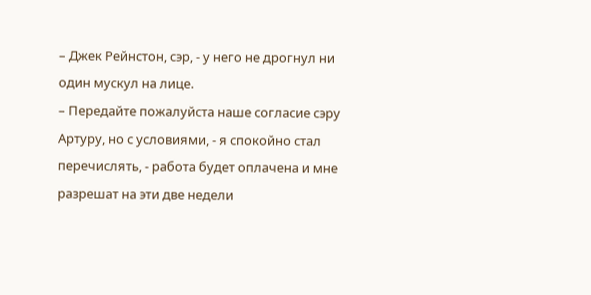– Джек Рейнстон, сэр, - у него не дрогнул ни один мускул на лице.
– Передайте пожалуйста наше согласие сэру Артуру, но с условиями, - я спокойно стал перечислять, - работа будет оплачена и мне разрешат на эти две недели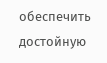обеспечить достойную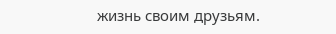жизнь своим друзьям.